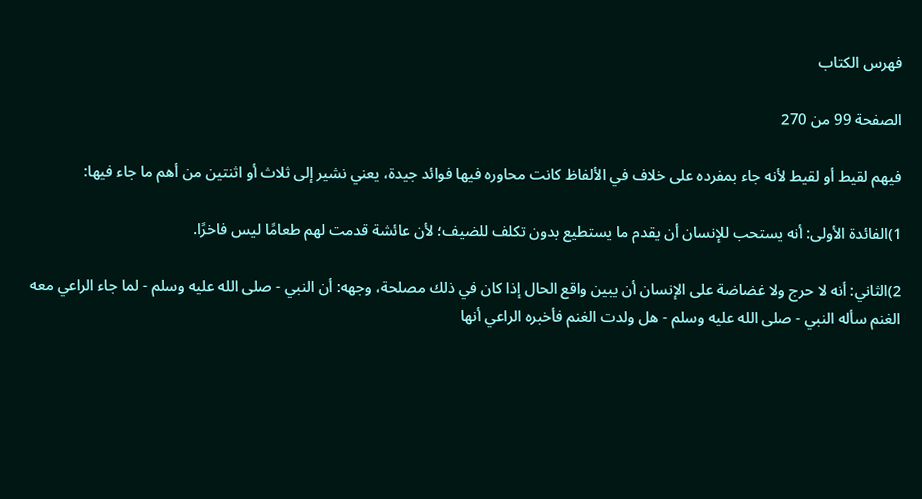فهرس الكتاب

الصفحة 99 من 270

فيهم لقيط أو لقيط لأنه جاء بمفرده على خلاف في الألفاظ كانت محاوره فيها فوائد جيدة، يعني نشير إلى ثلاث أو اثنتين من أهم ما جاء فيها:

1)الفائدة الأولى: أنه يستحب للإنسان أن يقدم ما يستطيع بدون تكلف للضيف؛ لأن عائشة قدمت لهم طعامًا ليس فاخرًا.

2)الثاني: أنه لا حرج ولا غضاضة على الإنسان أن يبين واقع الحال إذا كان في ذلك مصلحة، وجهه: أن النبي - صلى الله عليه وسلم - لما جاء الراعي معه الغنم سأله النبي - صلى الله عليه وسلم - هل ولدت الغنم فأخبره الراعي أنها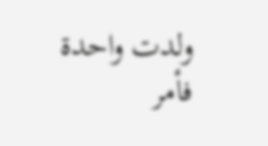ولدت واحدة فأمر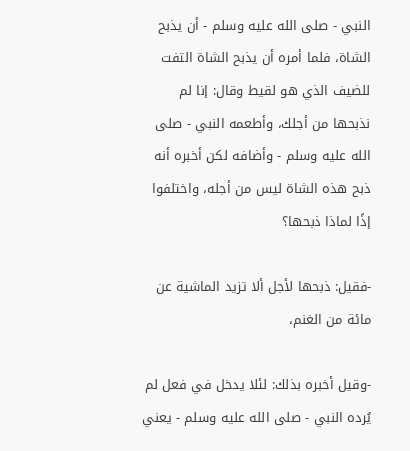النبي - صلى الله عليه وسلم - أن يذبح الشاة، فلما أمره أن يذبح الشاة التفت للضيف الذي هو لقيط وقال: إنا لم نذبحها من أجلك، وأطعمه النبي - صلى الله عليه وسلم - وأضافه لكن أخبره أنه ذبح هذه الشاة ليس من أجله، واختلفوا إذًا لماذا ذبحها؟

-فقيل: ذبحها لأجل ألا تزيد الماشية عن مائة من الغنم،

-وقيل أخبره بذلك: لئلا يدخل في فعل لم يُرده النبي - صلى الله عليه وسلم - يعني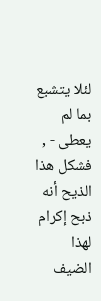لئلا يتشبع بما لم يعطى - , فشكل هذا الذيح أنه ذبح إكرام لهذا الضيف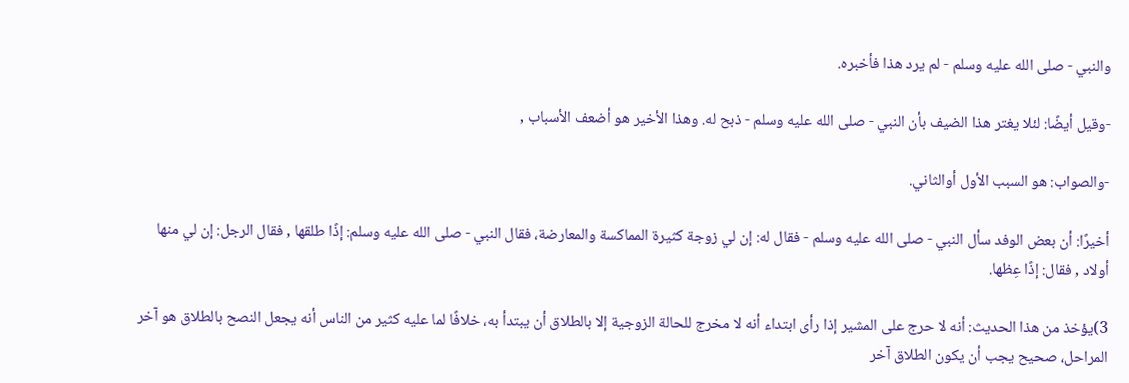والنبي - صلى الله عليه وسلم - لم يرد هذا فأخبره.

-وقيل أيضًا: لئلا يغتر هذا الضيف بأن النبي - صلى الله عليه وسلم - ذبح له. وهذا الأخير هو أضعف الأسباب ,

-والصواب: هو السبب الأول أوالثاني.

أخيرًا: أن بعض الوفد سأل النبي - صلى الله عليه وسلم - فقال له: إن لي زوجة كثيرة المماكسة والمعارضة، فقال النبي - صلى الله عليه وسلم: إذًا طلقها , فقال الرجل: إن لي منها أولاد , فقال: إذًا عِظها.

3)يؤخذ من هذا الحديث: أنه لا حرج على المشير إذا رأى ابتداء أنه لا مخرج للحالة الزوجية إلا بالطلاق أن يبتدأ به، خلافًا لما عليه كثير من الناس أنه يجعل النصح بالطلاق هو آخر المراحل، صحيح يجب أن يكون الطلاق آخر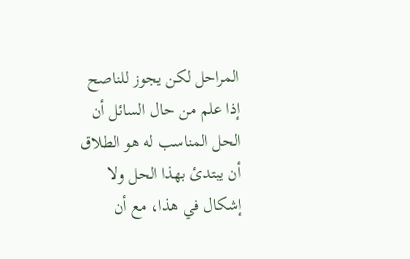المراحل لكن يجوز للناصح إذا علم من حال السائل أن الحل المناسب له هو الطلاق أن يبتدئ بهذا الحل ولا إشكال في هذا، مع أن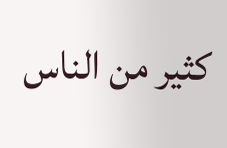كثير من الناس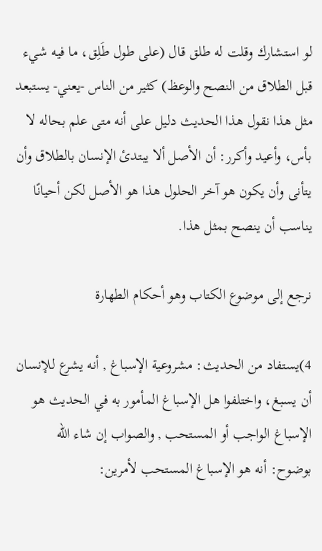لو استشارك وقلت له طلق قال (على طول طَلِق، ما فيه شيء قبل الطلاق من النصح والوعظ) كثير من الناس -يعني- يستبعد مثل هذا نقول هذا الحديث دليل على أنه متى علم بحاله لا بأس، وأعيد وأكرر: أن الأصل ألا يبتدئ الإنسان بالطلاق وأن يتأنى وأن يكون هو آخر الحلول هذا هو الأصل لكن أحيانًا يناسب أن ينصح بمثل هذا.

نرجع إلى موضوع الكتاب وهو أحكام الطهارة

4)يستفاد من الحديث: مشروعية الإسباغ , أنه يشرع للإنسان أن يسبغ، واختلفوا هل الإسباغ المأمور به في الحديث هو الإسباغ الواجب أو المستحب , والصواب إن شاء الله بوضوح: أنه هو الإسباغ المستحب لأمرين: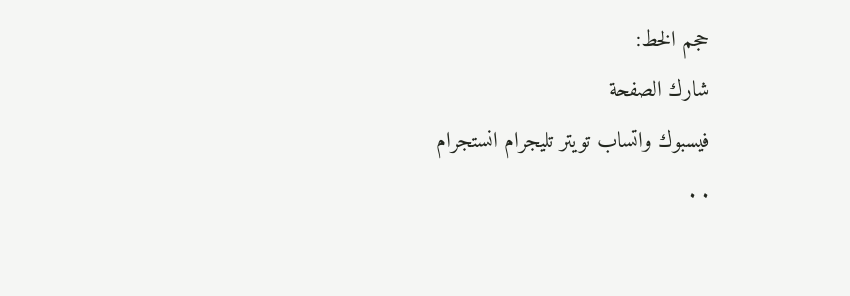حجم الخط:
شارك الصفحة
فيسبوك واتساب تويتر تليجرام انستجرام
. .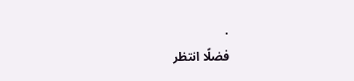.
فضلًا انتظر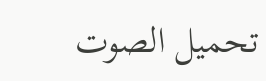تحميل الصوت